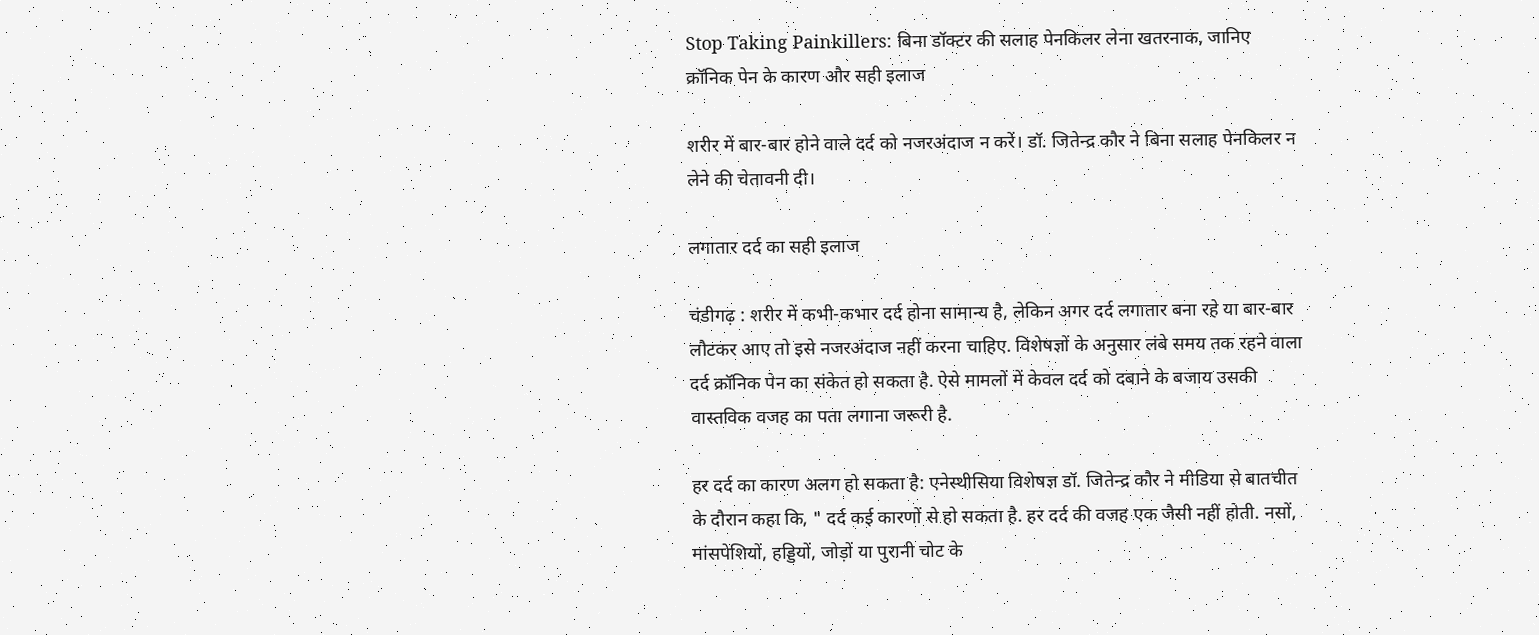Stop Taking Painkillers: बिना डॉक्टर की सलाह पेनकिलर लेना खतरनाक, जानिए क्रॉनिक पेन के कारण और सही इलाज

शरीर में बार-बार होने वाले दर्द को नजरअंदाज न करें। डॉ. जितेन्द्र कौर ने बिना सलाह पेनकिलर न लेने की चेतावनी दी।

लगातार दर्द का सही इलाज

चंडीगढ़ : शरीर में कभी-कभार दर्द होना सामान्य है, लेकिन अगर दर्द लगातार बना रहे या बार-बार लौटकर आए तो इसे नजरअंदाज नहीं करना चाहिए. विशेषज्ञों के अनुसार लंबे समय तक रहने वाला दर्द क्रॉनिक पेन का संकेत हो सकता है. ऐसे मामलों में केवल दर्द को दबाने के बजाय उसकी वास्तविक वजह का पता लगाना जरूरी है.

हर दर्द का कारण अलग हो सकता है: एनेस्थीसिया विशेषज्ञ डॉ. जितेन्द्र कौर ने मीडिया से बातचीत के दौरान कहा कि, " दर्द कई कारणों से हो सकता है. हर दर्द की वजह एक जैसी नहीं होती. नसों, मांसपेशियों, हड्डियों, जोड़ों या पुरानी चोट के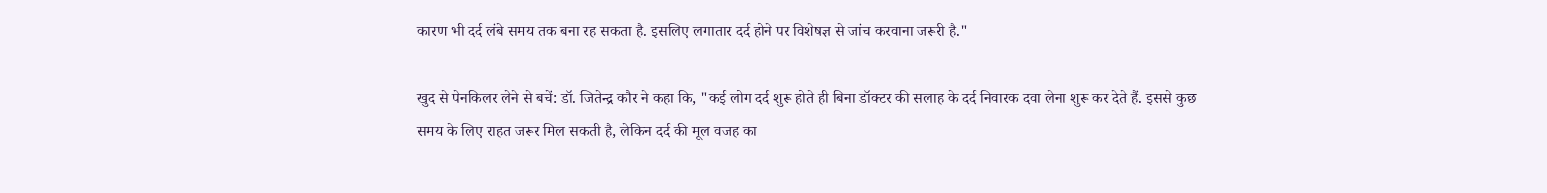कारण भी दर्द लंबे समय तक बना रह सकता है. इसलिए लगातार दर्द होने पर विशेषज्ञ से जांच करवाना जरूरी है."

खुद से पेनकिलर लेने से बचें: डॉ. जितेन्द्र कौर ने कहा कि, "कई लोग दर्द शुरू होते ही बिना डॉक्टर की सलाह के दर्द निवारक दवा लेना शुरू कर देते हैं. इससे कुछ समय के लिए राहत जरूर मिल सकती है, लेकिन दर्द की मूल वजह का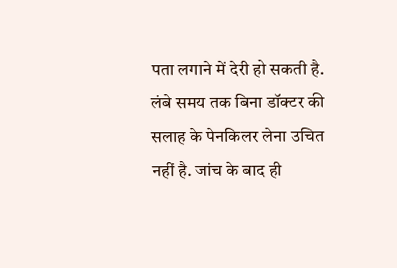पता लगाने में देरी हो सकती है. लंबे समय तक बिना डॉक्टर की सलाह के पेनकिलर लेना उचित नहीं है. जांच के बाद ही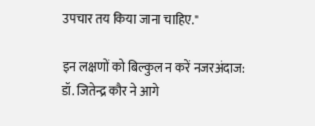उपचार तय किया जाना चाहिए."

इन लक्षणों को बिल्कुल न करें नजरअंदाज: डॉ. जितेन्द्र कौर ने आगे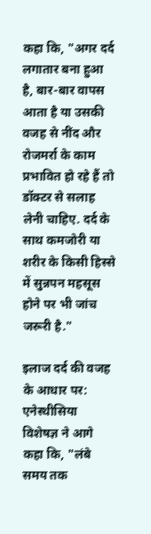कहा कि, "अगर दर्द लगातार बना हुआ है, बार-बार वापस आता है या उसकी वजह से नींद और रोजमर्रा के काम प्रभावित हो रहे हैं तो डॉक्टर से सलाह लेनी चाहिए. दर्द के साथ कमजोरी या शरीर के किसी हिस्से में सुन्नपन महसूस होने पर भी जांच जरूरी है."

इलाज दर्द की वजह के आधार पर: एनेस्थीसिया विशेषज्ञ ने आगे कहा कि, "लंबे समय तक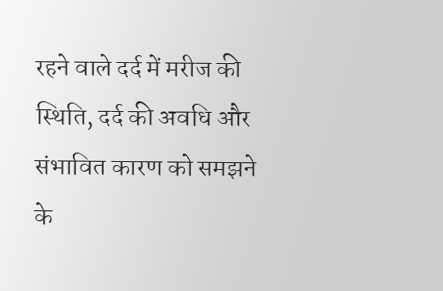रहने वाले दर्द में मरीज की स्थिति, दर्द की अवधि और संभावित कारण को समझने के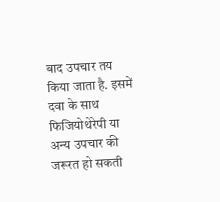बाद उपचार तय किया जाता है. इसमें दवा के साथ फिजियोथेरेपी या अन्य उपचार की जरूरत हो सकती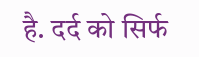है. दर्द को सिर्फ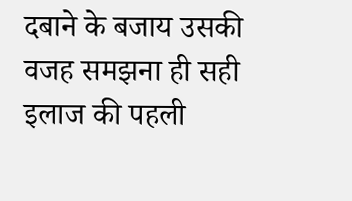दबाने के बजाय उसकी वजह समझना ही सही इलाज की पहली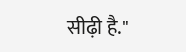सीढ़ी है."